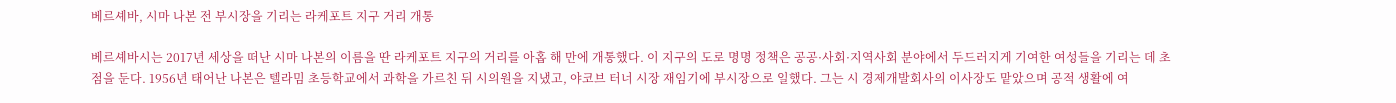베르셰바, 시마 나본 전 부시장을 기리는 라케포트 지구 거리 개통

베르셰바시는 2017년 세상을 떠난 시마 나본의 이름을 딴 라케포트 지구의 거리를 아홉 해 만에 개통했다. 이 지구의 도로 명명 정책은 공공·사회·지역사회 분야에서 두드러지게 기여한 여성들을 기리는 데 초점을 둔다. 1956년 태어난 나본은 텔라밈 초등학교에서 과학을 가르친 뒤 시의원을 지냈고, 야코브 터너 시장 재임기에 부시장으로 일했다. 그는 시 경제개발회사의 이사장도 맡았으며 공적 생활에 여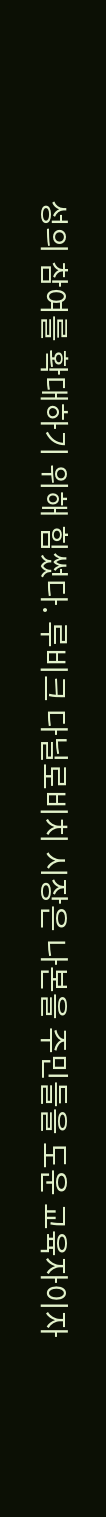성의 참여를 확대하기 위해 힘썼다. 루비크 다닐로비치 시장은 나본을 주민들을 도운 교육자이자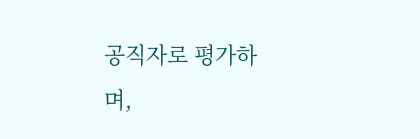공직자로 평가하며,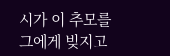시가 이 추모를 그에게 빚지고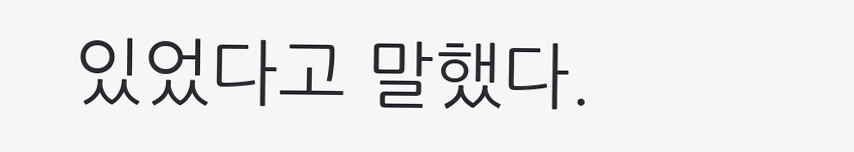있었다고 말했다.